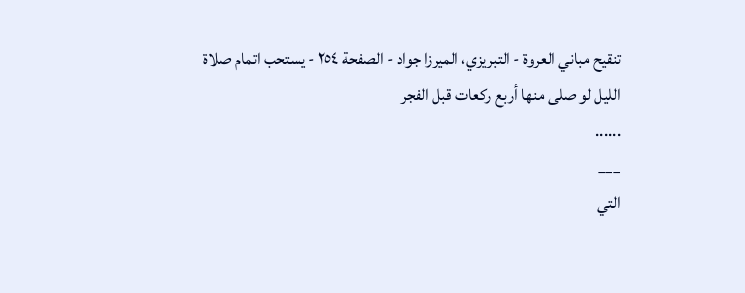تنقيح مباني العروة - التبريزي، الميرزا جواد - الصفحة ٢٥٤ - يستحب اتمام صلاة الليل لو صلى منها أربع ركعات قبل الفجر
......
___
التي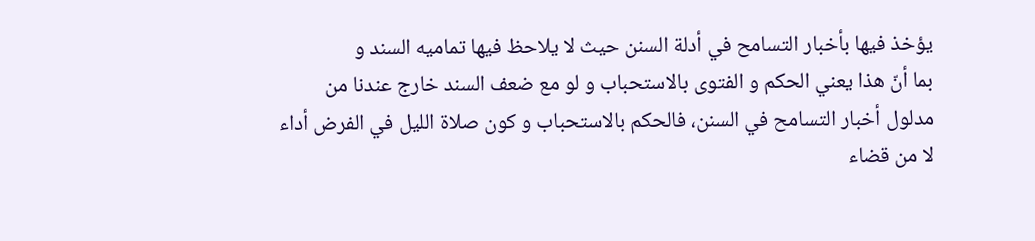يؤخذ فيها بأخبار التسامح في أدلة السنن حيث لا يلاحظ فيها تماميه السند و
بما أنّ هذا يعني الحكم و الفتوى بالاستحباب و لو مع ضعف السند خارج عندنا من
مدلول أخبار التسامح في السنن، فالحكم بالاستحباب و كون صلاة الليل في الفرض أداء
لا من قضاء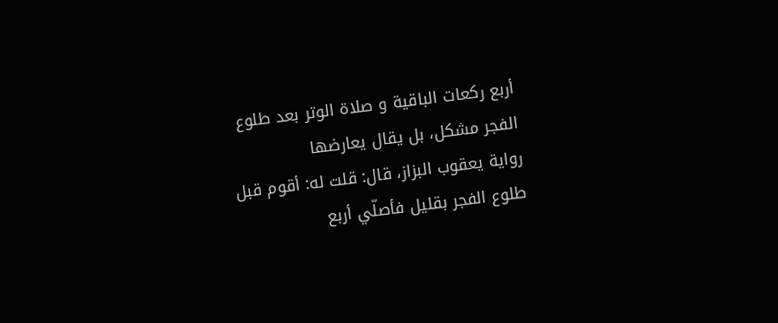أربع ركعات الباقية و صلاة الوتر بعد طلوع الفجر مشكل، بل يقال يعارضها
رواية يعقوب البزاز، قال: قلت له: أقوم قبل طلوع الفجر بقليل فأصلّي أربع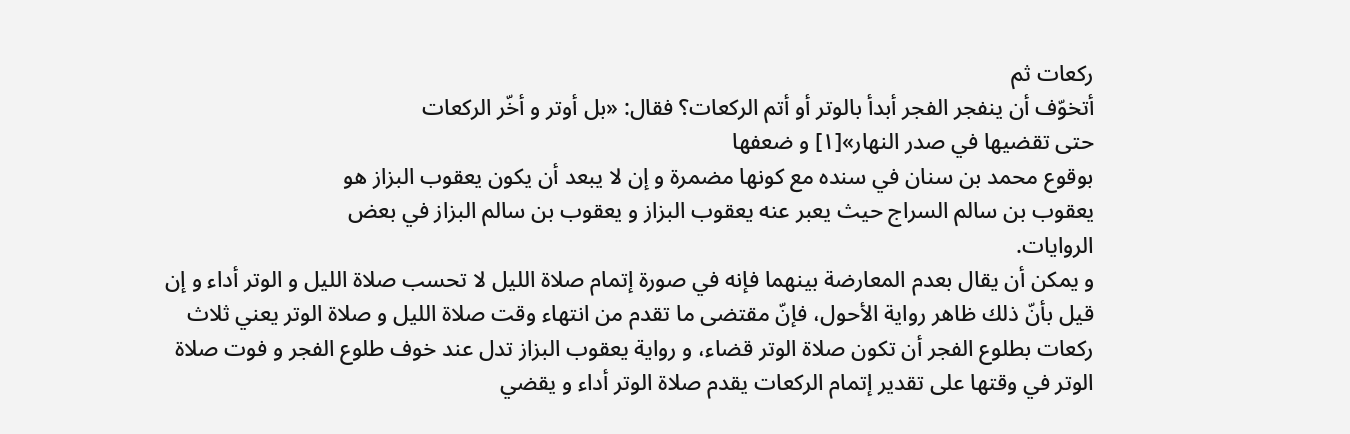ركعات ثم
أتخوّف أن ينفجر الفجر أبدأ بالوتر أو أتم الركعات؟ فقال: «بل أوتر و أخّر الركعات
حتى تقضيها في صدر النهار»[١] و ضعفها
بوقوع محمد بن سنان في سنده مع كونها مضمرة و إن لا يبعد أن يكون يعقوب البزاز هو
يعقوب بن سالم السراج حيث يعبر عنه يعقوب البزاز و يعقوب بن سالم البزاز في بعض
الروايات.
و يمكن أن يقال بعدم المعارضة بينهما فإنه في صورة إتمام صلاة الليل لا تحسب صلاة الليل و الوتر أداء و إن قيل بأنّ ذلك ظاهر رواية الأحول، فإنّ مقتضى ما تقدم من انتهاء وقت صلاة الليل و صلاة الوتر يعني ثلاث ركعات بطلوع الفجر أن تكون صلاة الوتر قضاء، و رواية يعقوب البزاز تدل عند خوف طلوع الفجر و فوت صلاة الوتر في وقتها على تقدير إتمام الركعات يقدم صلاة الوتر أداء و يقضي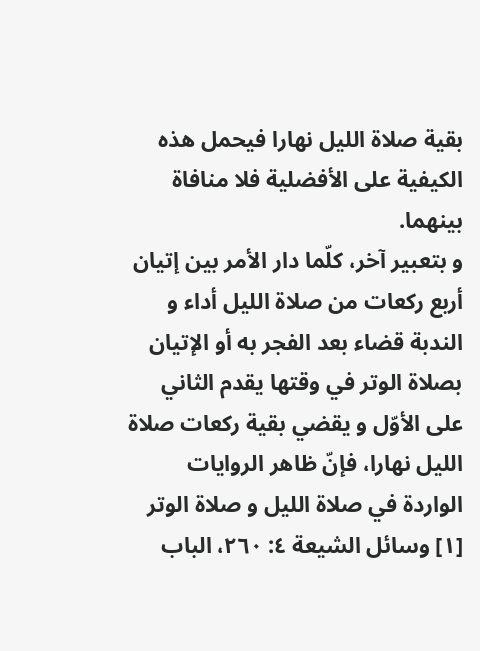بقية صلاة الليل نهارا فيحمل هذه الكيفية على الأفضلية فلا منافاة بينهما.
و بتعبير آخر، كلّما دار الأمر بين إتيان أربع ركعات من صلاة الليل أداء و الندبة قضاء بعد الفجر به أو الإتيان بصلاة الوتر في وقتها يقدم الثاني على الأوّل و يقضي بقية ركعات صلاة الليل نهارا، فإنّ ظاهر الروايات الواردة في صلاة الليل و صلاة الوتر
[١] وسائل الشيعة ٤: ٢٦٠، الباب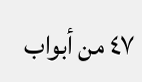٤٧ من أبواب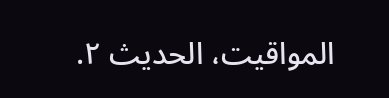المواقيت، الحديث ٢.